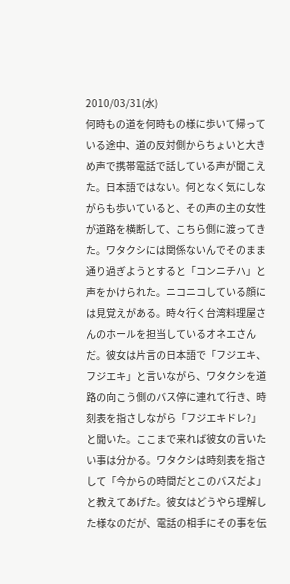2010/03/31(水)
何時もの道を何時もの様に歩いて帰っている途中、道の反対側からちょいと大きめ声で携帯電話で話している声が聞こえた。日本語ではない。何となく気にしながらも歩いていると、その声の主の女性が道路を横断して、こちら側に渡ってきた。ワタクシには関係ないんでそのまま通り過ぎようとすると「コンニチハ」と声をかけられた。ニコニコしている顔には見覚えがある。時々行く台湾料理屋さんのホールを担当しているオネエさんだ。彼女は片言の日本語で「フジエキ、フジエキ」と言いながら、ワタクシを道路の向こう側のバス停に連れて行き、時刻表を指さしながら「フジエキドレ?」と聞いた。ここまで来れば彼女の言いたい事は分かる。ワタクシは時刻表を指さして「今からの時間だとこのバスだよ」と教えてあげた。彼女はどうやら理解した様なのだが、電話の相手にその事を伝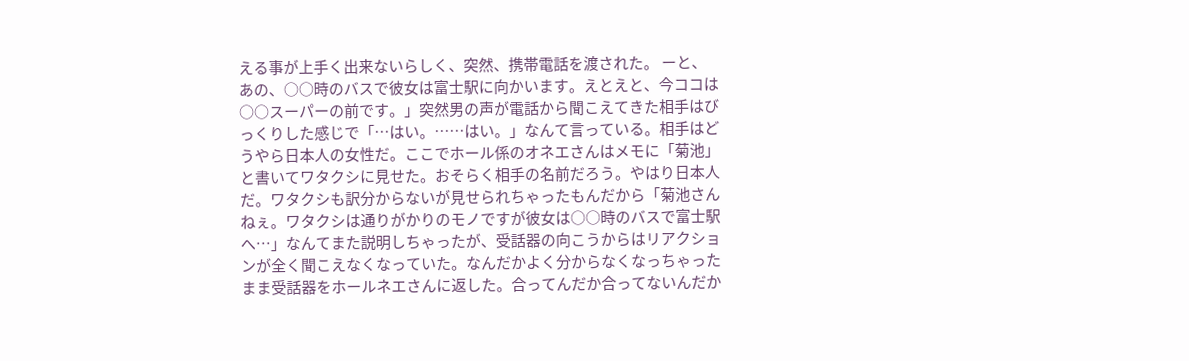える事が上手く出来ないらしく、突然、携帯電話を渡された。 ーと、あの、○○時のバスで彼女は富士駅に向かいます。えとえと、今ココは○○スーパーの前です。」突然男の声が電話から聞こえてきた相手はびっくりした感じで「…はい。……はい。」なんて言っている。相手はどうやら日本人の女性だ。ここでホール係のオネエさんはメモに「菊池」と書いてワタクシに見せた。おそらく相手の名前だろう。やはり日本人だ。ワタクシも訳分からないが見せられちゃったもんだから「菊池さんねぇ。ワタクシは通りがかりのモノですが彼女は○○時のバスで富士駅へ…」なんてまた説明しちゃったが、受話器の向こうからはリアクションが全く聞こえなくなっていた。なんだかよく分からなくなっちゃったまま受話器をホールネエさんに返した。合ってんだか合ってないんだか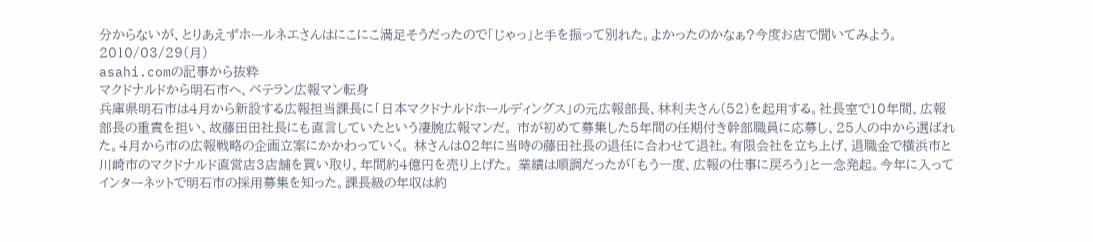分からないが、とりあえずホールネエさんはにこにこ満足そうだったので「じゃっ」と手を振って別れた。よかったのかなぁ?今度お店で聞いてみよう。
2010/03/29(月)
asahi.comの記事から抜粋
マクドナルドから明石市へ、ベテラン広報マン転身
兵庫県明石市は4月から新設する広報担当課長に「日本マクドナルドホールディングス」の元広報部長、林利夫さん(52)を起用する。社長室で10年間、広報部長の重責を担い、故藤田田社長にも直言していたという凄腕広報マンだ。 市が初めて募集した5年間の任期付き幹部職員に応募し、25人の中から選ばれた。4月から市の広報戦略の企画立案にかかわっていく。 林さんは02年に当時の藤田社長の退任に合わせて退社。有限会社を立ち上げ、退職金で横浜市と川崎市のマクドナルド直営店3店舗を買い取り、年間約4億円を売り上げた。 業績は順調だったが「もう一度、広報の仕事に戻ろう」と一念発起。今年に入ってインターネットで明石市の採用募集を知った。課長級の年収は約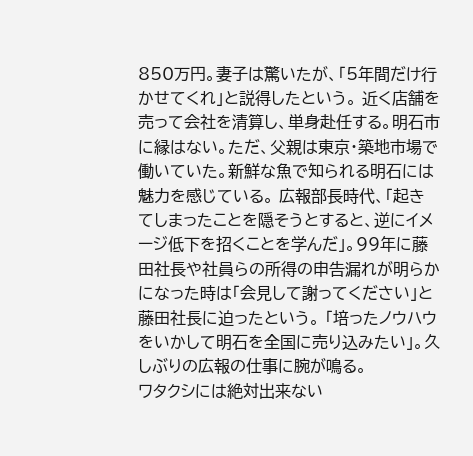850万円。妻子は驚いたが、「5年間だけ行かせてくれ」と説得したという。 近く店舗を売って会社を清算し、単身赴任する。明石市に縁はない。ただ、父親は東京・築地市場で働いていた。新鮮な魚で知られる明石には魅力を感じている。 広報部長時代、「起きてしまったことを隠そうとすると、逆にイメージ低下を招くことを学んだ」。99年に藤田社長や社員らの所得の申告漏れが明らかになった時は「会見して謝ってください」と藤田社長に迫ったという。 「培ったノウハウをいかして明石を全国に売り込みたい」。久しぶりの広報の仕事に腕が鳴る。
ワタクシには絶対出来ない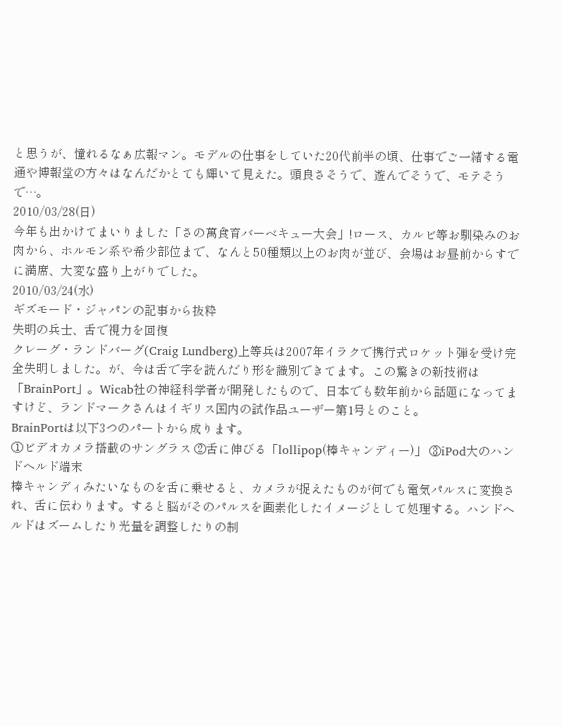と思うが、憧れるなぁ広報マン。モデルの仕事をしていた20代前半の頃、仕事でご一緒する電通や博報堂の方々はなんだかとても輝いて見えた。頭良さそうで、遊んでそうで、モテそうで…。
2010/03/28(日)
今年も出かけてまいりました「さの萬食育バーベキュー大会」!ロース、カルビ等お馴染みのお肉から、ホルモン系や希少部位まで、なんと50種類以上のお肉が並び、会場はお昼前からすでに満席、大変な盛り上がりでした。
2010/03/24(水)
ギズモード・ジャパンの記事から抜粋
失明の兵士、舌で視力を回復
クレーグ・ランドバーグ(Craig Lundberg)上等兵は2007年イラクで携行式ロケット弾を受け完全失明しました。が、今は舌で字を読んだり形を識別できてます。この驚きの新技術は「BrainPort」。Wicab社の神経科学者が開発したもので、日本でも数年前から話題になってますけど、ランドマークさんはイギリス国内の試作品ユーザー第1号とのこと。
BrainPortは以下3つのパートから成ります。
①ビデオカメラ搭載のサングラス ②舌に伸びる「lollipop(棒キャンディー)」 ③iPod大のハンドヘルド端末
棒キャンディみたいなものを舌に乗せると、カメラが捉えたものが何でも電気パルスに変換され、舌に伝わります。すると脳がそのパルスを画素化したイメージとして処理する。ハンドヘルドはズームしたり光量を調整したりの制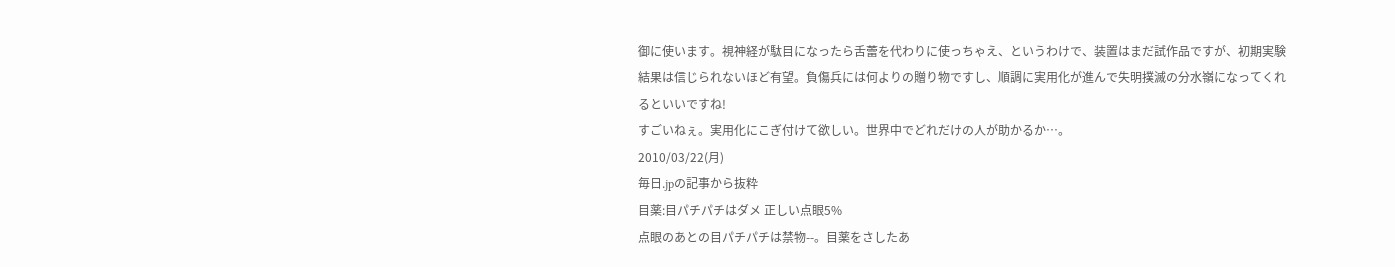御に使います。視神経が駄目になったら舌蕾を代わりに使っちゃえ、というわけで、装置はまだ試作品ですが、初期実験結果は信じられないほど有望。負傷兵には何よりの贈り物ですし、順調に実用化が進んで失明撲滅の分水嶺になってくれるといいですね!
すごいねぇ。実用化にこぎ付けて欲しい。世界中でどれだけの人が助かるか…。
2010/03/22(月)
毎日.jpの記事から抜粋
目薬:目パチパチはダメ 正しい点眼5%
点眼のあとの目パチパチは禁物--。目薬をさしたあ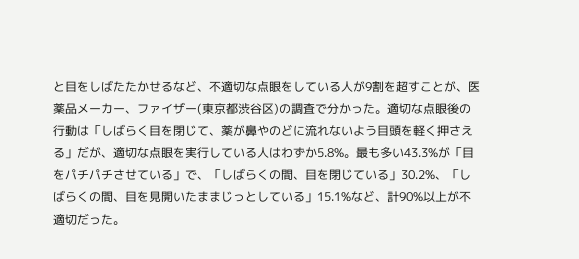と目をしばたたかせるなど、不適切な点眼をしている人が9割を超すことが、医薬品メーカー、ファイザー(東京都渋谷区)の調査で分かった。適切な点眼後の行動は「しばらく目を閉じて、薬が鼻やのどに流れないよう目頭を軽く押さえる」だが、適切な点眼を実行している人はわずか5.8%。最も多い43.3%が「目をパチパチさせている」で、「しばらくの間、目を閉じている」30.2%、「しばらくの間、目を見開いたままじっとしている」15.1%など、計90%以上が不適切だった。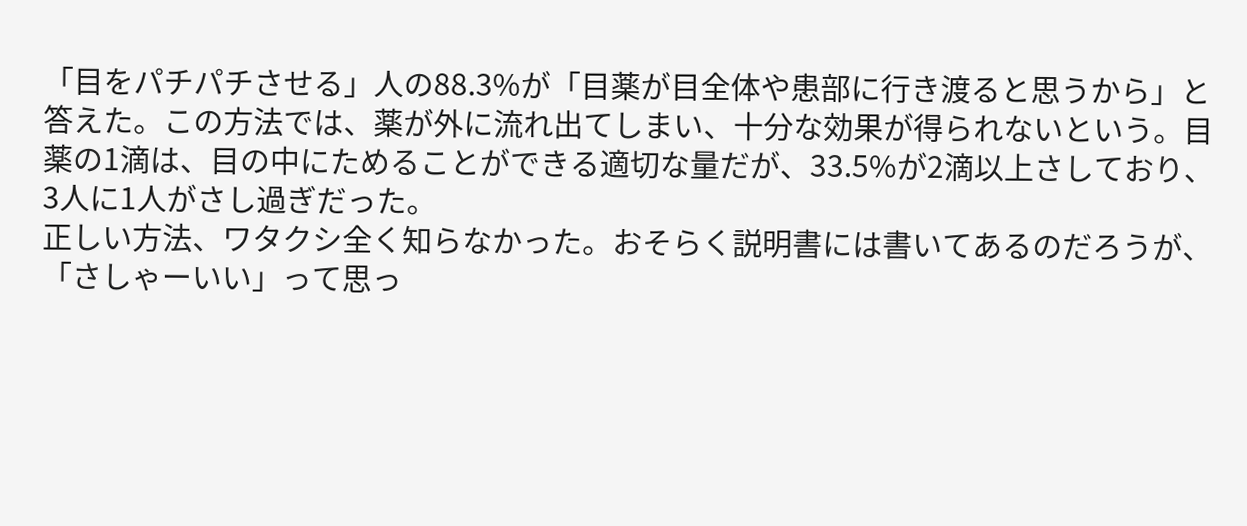「目をパチパチさせる」人の88.3%が「目薬が目全体や患部に行き渡ると思うから」と答えた。この方法では、薬が外に流れ出てしまい、十分な効果が得られないという。目薬の1滴は、目の中にためることができる適切な量だが、33.5%が2滴以上さしており、3人に1人がさし過ぎだった。
正しい方法、ワタクシ全く知らなかった。おそらく説明書には書いてあるのだろうが、「さしゃーいい」って思っ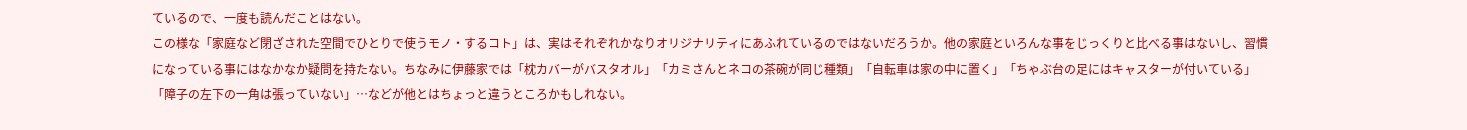ているので、一度も読んだことはない。
この様な「家庭など閉ざされた空間でひとりで使うモノ・するコト」は、実はそれぞれかなりオリジナリティにあふれているのではないだろうか。他の家庭といろんな事をじっくりと比べる事はないし、習慣になっている事にはなかなか疑問を持たない。ちなみに伊藤家では「枕カバーがバスタオル」「カミさんとネコの茶碗が同じ種類」「自転車は家の中に置く」「ちゃぶ台の足にはキャスターが付いている」「障子の左下の一角は張っていない」…などが他とはちょっと違うところかもしれない。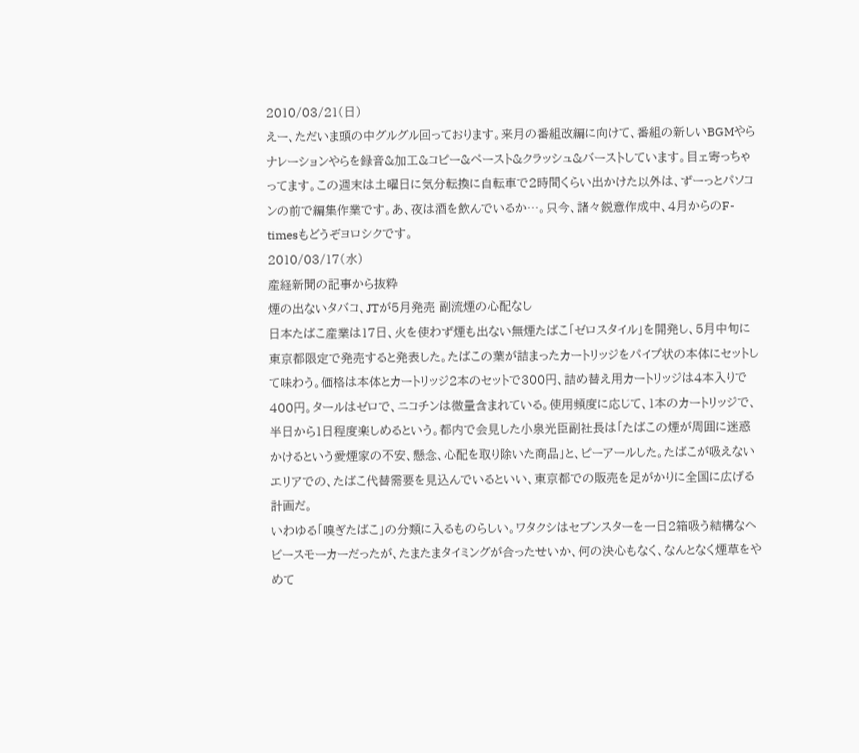2010/03/21(日)
えー、ただいま頭の中グルグル回っております。来月の番組改編に向けて、番組の新しいBGMやらナレーションやらを録音&加工&コピー&ペースト&クラッシュ&バーストしています。目ェ寄っちゃってます。この週末は土曜日に気分転換に自転車で2時間くらい出かけた以外は、ずーっとパソコンの前で編集作業です。あ、夜は酒を飲んでいるか…。只今、諸々鋭意作成中、4月からのF-timesもどうぞヨロシクです。
2010/03/17(水)
産経新聞の記事から抜粋
煙の出ないタバコ、JTが5月発売 副流煙の心配なし
日本たばこ産業は17日、火を使わず煙も出ない無煙たばこ「ゼロスタイル」を開発し、5月中旬に東京都限定で発売すると発表した。たばこの葉が詰まったカートリッジをパイプ状の本体にセットして味わう。価格は本体とカートリッジ2本のセットで300円、詰め替え用カートリッジは4本入りで400円。タールはゼロで、ニコチンは微量含まれている。使用頻度に応じて、1本のカートリッジで、半日から1日程度楽しめるという。都内で会見した小泉光臣副社長は「たばこの煙が周囲に迷惑かけるという愛煙家の不安、懸念、心配を取り除いた商品」と、ピーアールした。たばこが吸えないエリアでの、たばこ代替需要を見込んでいるといい、東京都での販売を足がかりに全国に広げる計画だ。
いわゆる「嗅ぎたばこ」の分類に入るものらしい。ワタクシはセブンスターを一日2箱吸う結構なヘビースモーカーだったが、たまたまタイミングが合ったせいか、何の決心もなく、なんとなく煙草をやめて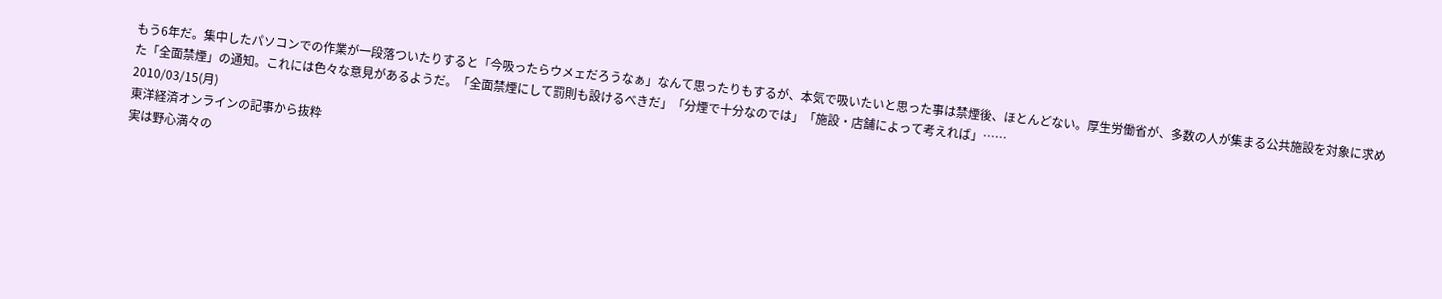もう6年だ。集中したパソコンでの作業が一段落ついたりすると「今吸ったらウメェだろうなぁ」なんて思ったりもするが、本気で吸いたいと思った事は禁煙後、ほとんどない。厚生労働省が、多数の人が集まる公共施設を対象に求めた「全面禁煙」の通知。これには色々な意見があるようだ。「全面禁煙にして罰則も設けるべきだ」「分煙で十分なのでは」「施設・店舗によって考えれば」……
2010/03/15(月)
東洋経済オンラインの記事から抜粋
実は野心満々の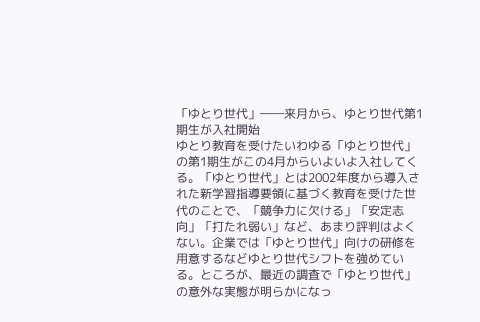「ゆとり世代」――来月から、ゆとり世代第1期生が入社開始
ゆとり教育を受けたいわゆる「ゆとり世代」の第1期生がこの4月からいよいよ入社してくる。「ゆとり世代」とは2002年度から導入された新学習指導要領に基づく教育を受けた世代のことで、「競争力に欠ける」「安定志向」「打たれ弱い」など、あまり評判はよくない。企業では「ゆとり世代」向けの研修を用意するなどゆとり世代シフトを強めている。ところが、最近の調査で「ゆとり世代」の意外な実態が明らかになっ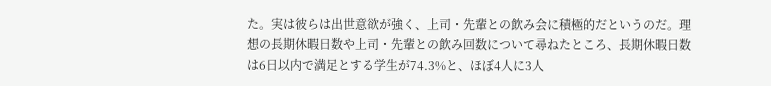た。実は彼らは出世意欲が強く、上司・先輩との飲み会に積極的だというのだ。理想の長期休暇日数や上司・先輩との飲み回数について尋ねたところ、長期休暇日数は6日以内で満足とする学生が74.3%と、ほぼ4人に3人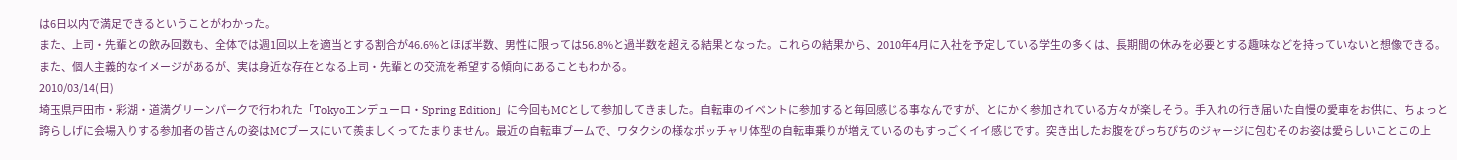は6日以内で満足できるということがわかった。
また、上司・先輩との飲み回数も、全体では週1回以上を適当とする割合が46.6%とほぼ半数、男性に限っては56.8%と過半数を超える結果となった。これらの結果から、2010年4月に入社を予定している学生の多くは、長期間の休みを必要とする趣味などを持っていないと想像できる。 また、個人主義的なイメージがあるが、実は身近な存在となる上司・先輩との交流を希望する傾向にあることもわかる。
2010/03/14(日)
埼玉県戸田市・彩湖・道満グリーンパークで行われた「Tokyoエンデューロ・Spring Edition」に今回もMCとして参加してきました。自転車のイベントに参加すると毎回感じる事なんですが、とにかく参加されている方々が楽しそう。手入れの行き届いた自慢の愛車をお供に、ちょっと誇らしげに会場入りする参加者の皆さんの姿はMCブースにいて羨ましくってたまりません。最近の自転車ブームで、ワタクシの様なポッチャリ体型の自転車乗りが増えているのもすっごくイイ感じです。突き出したお腹をぴっちぴちのジャージに包むそのお姿は愛らしいことこの上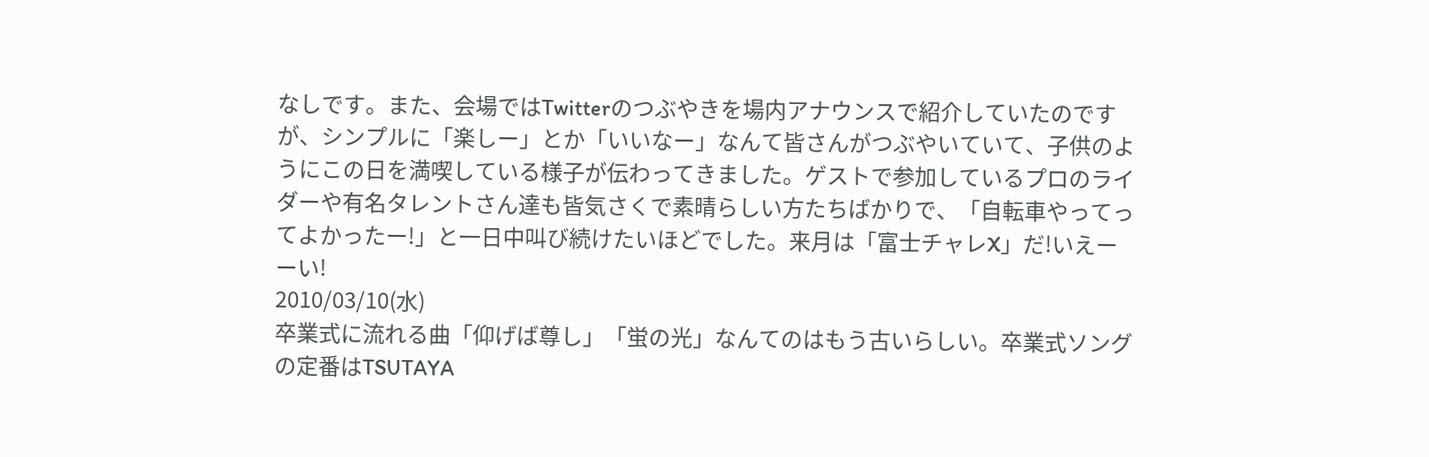なしです。また、会場ではTwitterのつぶやきを場内アナウンスで紹介していたのですが、シンプルに「楽しー」とか「いいなー」なんて皆さんがつぶやいていて、子供のようにこの日を満喫している様子が伝わってきました。ゲストで参加しているプロのライダーや有名タレントさん達も皆気さくで素晴らしい方たちばかりで、「自転車やってってよかったー!」と一日中叫び続けたいほどでした。来月は「富士チャレX」だ!いえーーい!
2010/03/10(水)
卒業式に流れる曲「仰げば尊し」「蛍の光」なんてのはもう古いらしい。卒業式ソングの定番はTSUTAYA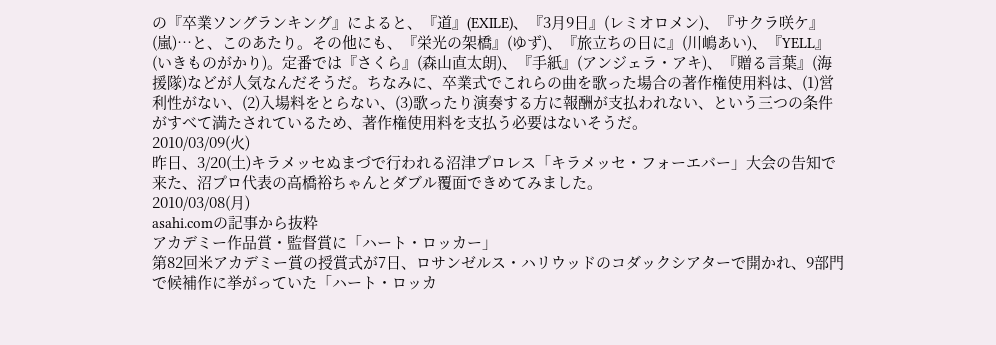の『卒業ソングランキング』によると、『道』(EXILE)、『3月9日』(レミオロメン)、『サクラ咲ケ』(嵐)…と、このあたり。その他にも、『栄光の架橋』(ゆず)、『旅立ちの日に』(川嶋あい)、『YELL』(いきものがかり)。定番では『さくら』(森山直太朗)、『手紙』(アンジェラ・アキ)、『贈る言葉』(海援隊)などが人気なんだそうだ。ちなみに、卒業式でこれらの曲を歌った場合の著作権使用料は、(1)営利性がない、(2)入場料をとらない、(3)歌ったり演奏する方に報酬が支払われない、という三つの条件がすべて満たされているため、著作権使用料を支払う必要はないそうだ。
2010/03/09(火)
昨日、3/20(土)キラメッセぬまづで行われる沼津プロレス「キラメッセ・フォーエバー」大会の告知で来た、沼プロ代表の高橋裕ちゃんとダブル覆面できめてみました。
2010/03/08(月)
asahi.comの記事から抜粋
アカデミー作品賞・監督賞に「ハート・ロッカー」
第82回米アカデミー賞の授賞式が7日、ロサンゼルス・ハリウッドのコダックシアターで開かれ、9部門で候補作に挙がっていた「ハート・ロッカ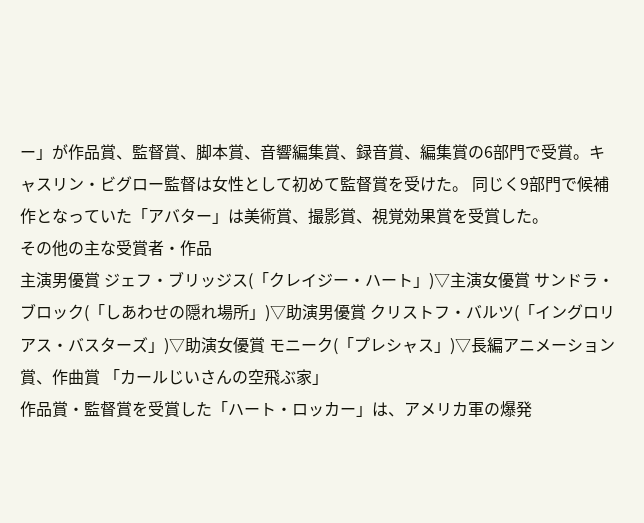ー」が作品賞、監督賞、脚本賞、音響編集賞、録音賞、編集賞の6部門で受賞。キャスリン・ビグロー監督は女性として初めて監督賞を受けた。 同じく9部門で候補作となっていた「アバター」は美術賞、撮影賞、視覚効果賞を受賞した。
その他の主な受賞者・作品
主演男優賞 ジェフ・ブリッジス(「クレイジー・ハート」)▽主演女優賞 サンドラ・ブロック(「しあわせの隠れ場所」)▽助演男優賞 クリストフ・バルツ(「イングロリアス・バスターズ」)▽助演女優賞 モニーク(「プレシャス」)▽長編アニメーション賞、作曲賞 「カールじいさんの空飛ぶ家」
作品賞・監督賞を受賞した「ハート・ロッカー」は、アメリカ軍の爆発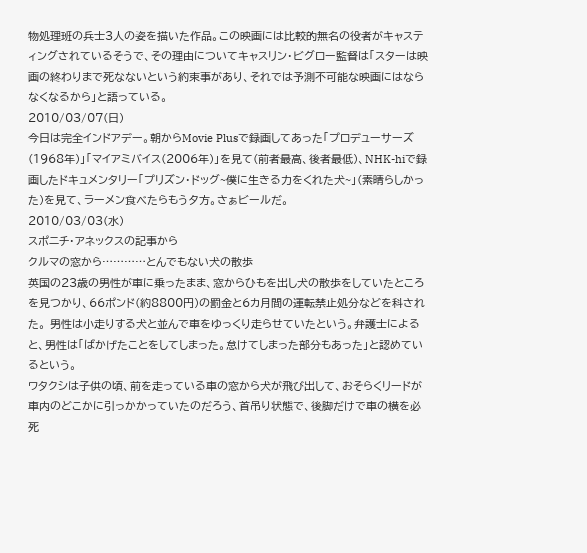物処理班の兵士3人の姿を描いた作品。この映画には比較的無名の役者がキャスティングされているそうで、その理由についてキャスリン・ビグロー監督は「スターは映画の終わりまで死なないという約束事があり、それでは予測不可能な映画にはならなくなるから」と語っている。
2010/03/07(日)
今日は完全インドアデー。朝からMovie Plusで録画してあった「プロデューサーズ(1968年)」「マイアミバイス(2006年)」を見て(前者最高、後者最低)、NHK-hiで録画したドキュメンタリー「プリズン・ドッグ~僕に生きる力をくれた犬~」(素晴らしかった)を見て、ラーメン食べたらもう夕方。さぁビールだ。
2010/03/03(水)
スポニチ・アネックスの記事から
クルマの窓から…………とんでもない犬の散歩
英国の23歳の男性が車に乗ったまま、窓からひもを出し犬の散歩をしていたところを見つかり、66ポンド(約8800円)の罰金と6カ月間の運転禁止処分などを科された。 男性は小走りする犬と並んで車をゆっくり走らせていたという。弁護士によると、男性は「ばかげたことをしてしまった。怠けてしまった部分もあった」と認めているという。
ワタクシは子供の頃、前を走っている車の窓から犬が飛び出して、おそらくリードが車内のどこかに引っかかっていたのだろう、首吊り状態で、後脚だけで車の横を必死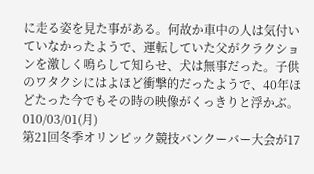に走る姿を見た事がある。何故か車中の人は気付いていなかったようで、運転していた父がクラクションを激しく鳴らして知らせ、犬は無事だった。子供のワタクシにはよほど衝撃的だったようで、40年ほどたった今でもその時の映像がくっきりと浮かぶ。
010/03/01(月)
第21回冬季オリンピック競技バンクーバー大会が17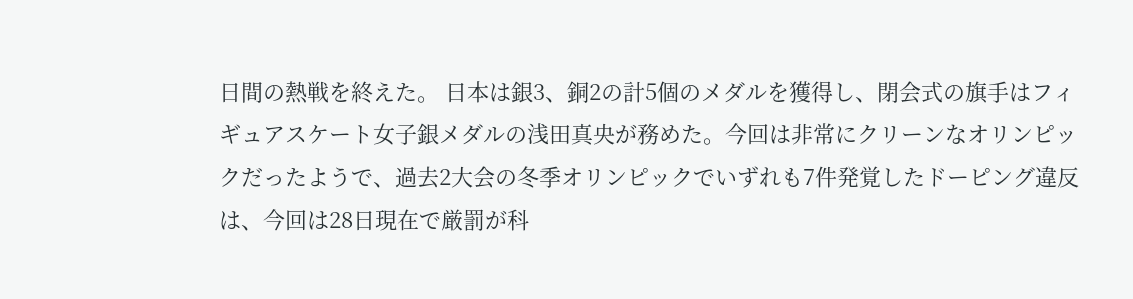日間の熱戦を終えた。 日本は銀3、銅2の計5個のメダルを獲得し、閉会式の旗手はフィギュアスケート女子銀メダルの浅田真央が務めた。今回は非常にクリーンなオリンピックだったようで、過去2大会の冬季オリンピックでいずれも7件発覚したドーピング違反は、今回は28日現在で厳罰が科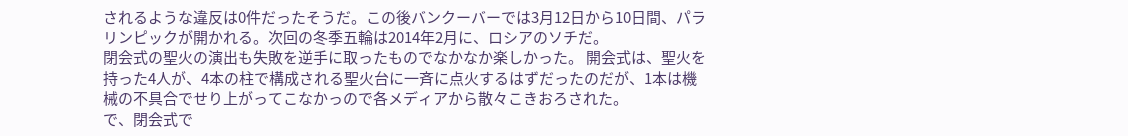されるような違反は0件だったそうだ。この後バンクーバーでは3月12日から10日間、パラリンピックが開かれる。次回の冬季五輪は2014年2月に、ロシアのソチだ。
閉会式の聖火の演出も失敗を逆手に取ったものでなかなか楽しかった。 開会式は、聖火を持った4人が、4本の柱で構成される聖火台に一斉に点火するはずだったのだが、1本は機械の不具合でせり上がってこなかっので各メディアから散々こきおろされた。
で、閉会式で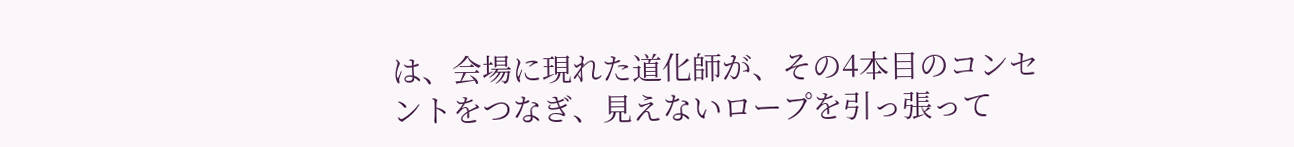は、会場に現れた道化師が、その4本目のコンセントをつなぎ、見えないロープを引っ張って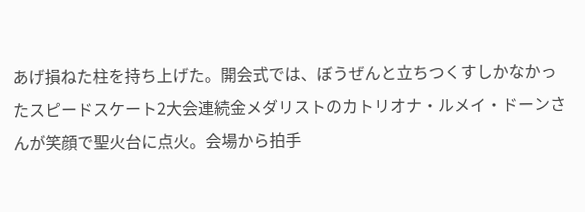あげ損ねた柱を持ち上げた。開会式では、ぼうぜんと立ちつくすしかなかったスピードスケート2大会連続金メダリストのカトリオナ・ルメイ・ドーンさんが笑顔で聖火台に点火。会場から拍手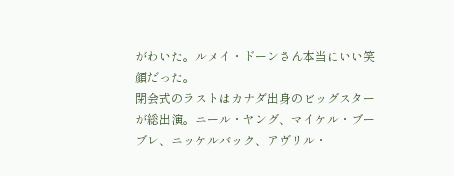がわいた。ルメイ・ドーンさん本当にいい笑顔だった。
閉会式のラストはカナダ出身のビッグスターが総出演。ニール・ヤング、マイケル・ブーブレ、ニッケルバック、アヴリル・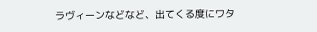ラヴィーンなどなど、出てくる度にワタ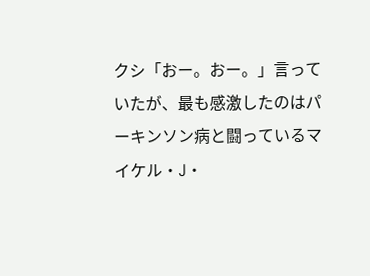クシ「おー。おー。」言っていたが、最も感激したのはパーキンソン病と闘っているマイケル・J・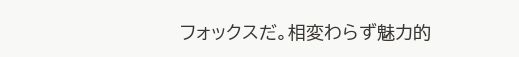フォックスだ。相変わらず魅力的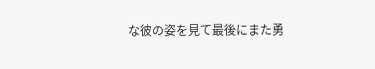な彼の姿を見て最後にまた勇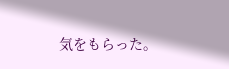気をもらった。